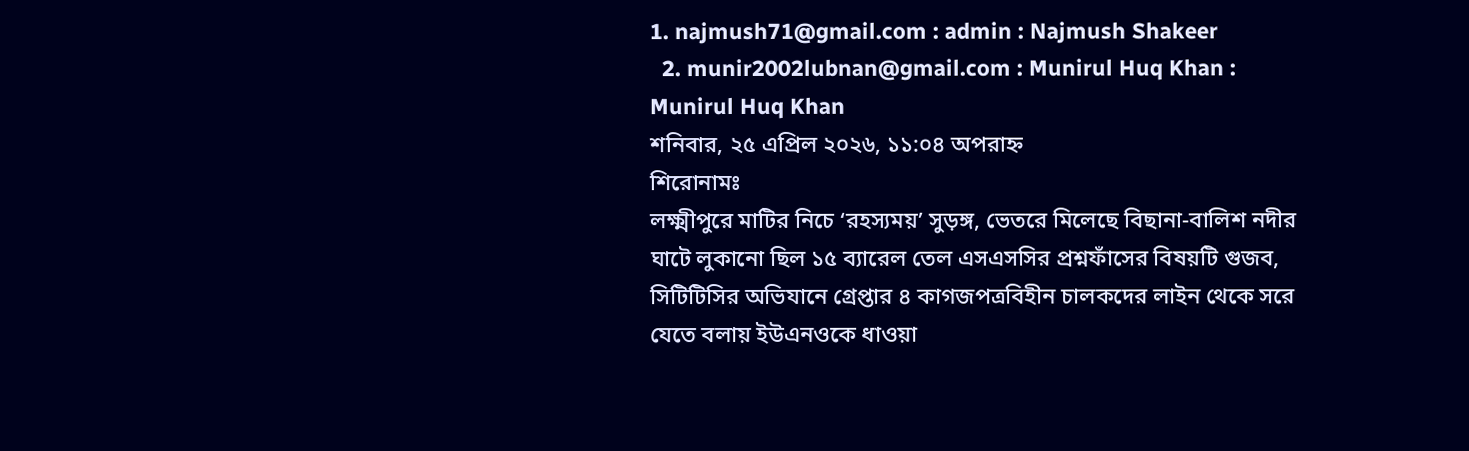1. najmush71@gmail.com : admin : Najmush Shakeer
  2. munir2002lubnan@gmail.com : Munirul Huq Khan : Munirul Huq Khan
শনিবার, ২৫ এপ্রিল ২০২৬, ১১:০৪ অপরাহ্ন
শিরোনামঃ
লক্ষ্মীপুরে মাটির নিচে ‌‘রহস্যময়’ সুড়ঙ্গ, ভেতরে মিলেছে বিছানা-বালিশ নদীর ঘাটে লুকানো ছিল ১৫ ব্যারেল তেল এসএসসির প্রশ্নফাঁসের বিষয়টি গুজব, সিটিটিসির অভিযানে গ্রেপ্তার ৪ কাগজপত্রবিহীন চালকদের লাইন থেকে সরে যেতে বলায় ইউএনওকে ধাওয়া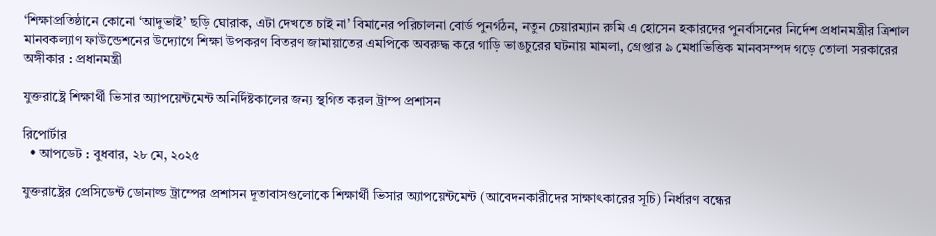‘শিক্ষাপ্রতিষ্ঠানে কোনো ‘আদুভাই’ ছড়ি ঘোরাক, এটা দেখতে চাই না’ বিমানের পরিচালনা বোর্ড পুনর্গঠন, নতুন চেয়ারম্যান রুমি এ হোসেন হকারদের পুনর্বাসনের নির্দেশ প্রধানমন্ত্রীর ত্রিশাল মানবকল্যাণ ফাউন্ডেশনের উদ্যোগে শিক্ষা উপকরণ বিতরণ জামায়াতের এমপিকে অবরুদ্ধ করে গাড়ি ভাঙচুরের ঘটনায় মামলা, গ্রেপ্তার ৯ মেধাভিত্তিক মানবসম্পদ গড়ে তোলা সরকারের অঙ্গীকার : প্রধানমন্ত্রী

যুক্তরাষ্ট্রে শিক্ষার্থী ভিসার অ্যাপয়েন্টমেন্ট অনির্দিষ্টকালের জন্য স্থগিত করল ট্রাম্প প্রশাসন

রিপোর্টার
  • আপডেট : বুধবার, ২৮ মে, ২০২৫

যুক্তরাষ্ট্রের প্রেসিডেন্ট ডোনাল্ড ট্রাম্পের প্রশাসন দূতাবাসগুলোকে শিক্ষার্থী ভিসার অ্যাপয়েন্টমেন্ট (আবেদনকারীদের সাক্ষাৎকারের সূচি) নির্ধারণ বন্ধের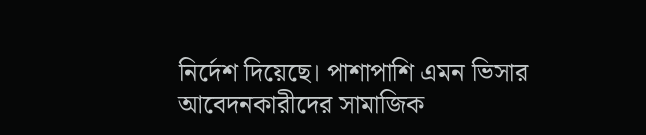নির্দেশ দিয়েছে। পাশাপাশি এমন ভিসার আবেদনকারীদের সামাজিক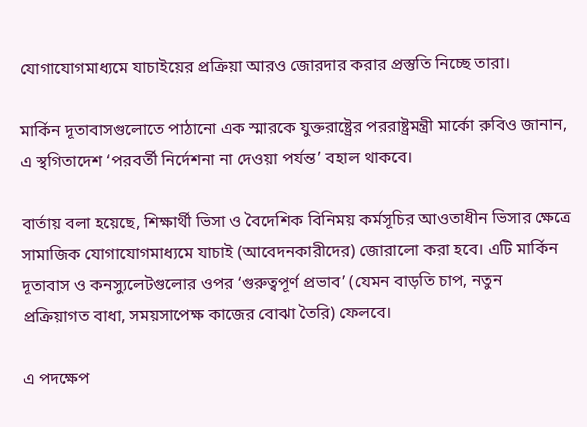যোগাযোগমাধ্যমে যাচাইয়ের প্রক্রিয়া আরও জোরদার করার প্রস্তুতি নিচ্ছে তারা।

মার্কিন দূতাবাসগুলোতে পাঠানো এক স্মারকে যুক্তরাষ্ট্রের পররাষ্ট্রমন্ত্রী মার্কো রুবিও জানান, এ স্থগিতাদেশ ‘পরবর্তী নির্দেশনা না দেওয়া পর্যন্ত’ বহাল থাকবে।

বার্তায় বলা হয়েছে, শিক্ষার্থী ভিসা ও বৈদেশিক বিনিময় কর্মসূচির আওতাধীন ভিসার ক্ষেত্রে সামাজিক যোগাযোগমাধ্যমে যাচাই (আবেদনকারীদের) জোরালো করা হবে। এটি মার্কিন দূতাবাস ও কনস্যুলেটগুলোর ওপর ‘গুরুত্বপূর্ণ প্রভাব’ (যেমন বাড়তি চাপ, নতুন প্রক্রিয়াগত বাধা, সময়সাপেক্ষ কাজের বোঝা তৈরি) ফেলবে।

এ পদক্ষেপ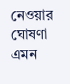নেওয়ার ঘোষণা এমন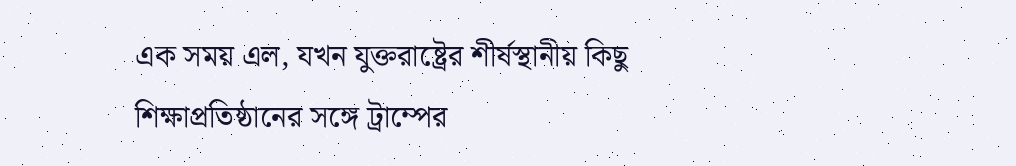এক সময় এল, যখন যুক্তরাষ্ট্রের শীর্ষস্থানীয় কিছু শিক্ষাপ্রতিষ্ঠানের সঙ্গে ট্রাম্পের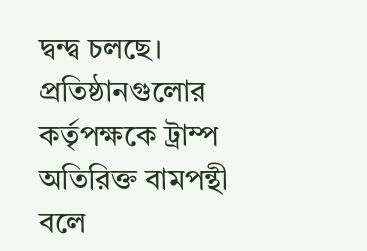দ্বন্দ্ব চলছে। প্রতিষ্ঠানগুলোর কর্তৃপক্ষকে ট্রাম্প অতিরিক্ত বামপন্থী বলে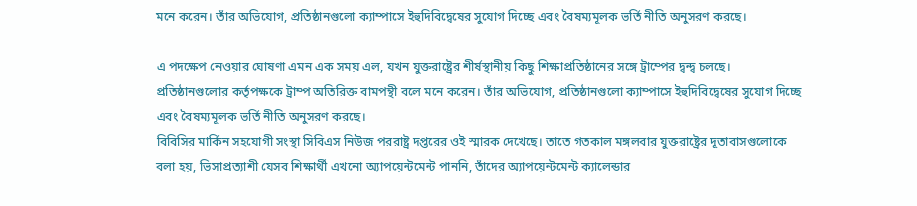মনে করেন। তাঁর অভিযোগ, প্রতিষ্ঠানগুলো ক্যাম্পাসে ইহুদিবিদ্বেষের সুযোগ দিচ্ছে এবং বৈষম্যমূলক ভর্তি নীতি অনুসরণ করছে।

এ পদক্ষেপ নেওয়ার ঘোষণা এমন এক সময় এল, যখন যুক্তরাষ্ট্রের শীর্ষস্থানীয় কিছু শিক্ষাপ্রতিষ্ঠানের সঙ্গে ট্রাম্পের দ্বন্দ্ব চলছে। প্রতিষ্ঠানগুলোর কর্তৃপক্ষকে ট্রাম্প অতিরিক্ত বামপন্থী বলে মনে করেন। তাঁর অভিযোগ, প্রতিষ্ঠানগুলো ক্যাম্পাসে ইহুদিবিদ্বেষের সুযোগ দিচ্ছে এবং বৈষম্যমূলক ভর্তি নীতি অনুসরণ করছে।
বিবিসির মার্কিন সহযোগী সংস্থা সিবিএস নিউজ পররাষ্ট্র দপ্তরের ওই স্মারক দেখেছে। তাতে গতকাল মঙ্গলবার যুক্তরাষ্ট্রের দূতাবাসগুলোকে বলা হয়, ভিসাপ্রত্যাশী যেসব শিক্ষার্থী এখনো অ্যাপয়েন্টমেন্ট পাননি, তাঁদের অ্যাপয়েন্টমেন্ট ক্যালেন্ডার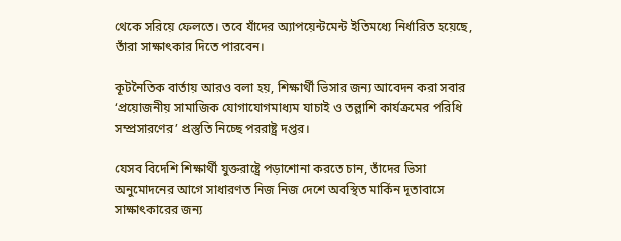থেকে সরিয়ে ফেলতে। তবে যাঁদের অ্যাপয়েন্টমেন্ট ইতিমধ্যে নির্ধারিত হয়েছে, তাঁরা সাক্ষাৎকার দিতে পারবেন।

কূটনৈতিক বার্তায় আরও বলা হয়, শিক্ষার্থী ভিসার জন্য আবেদন করা সবার ‘প্রয়োজনীয় সামাজিক যোগাযোগমাধ্যম যাচাই ও তল্লাশি কার্যক্রমের পরিধি সম্প্রসারণের’ প্রস্তুতি নিচ্ছে পররাষ্ট্র দপ্তর।

যেসব বিদেশি শিক্ষার্থী যুক্তরাষ্ট্রে পড়াশোনা করতে চান, তাঁদের ভিসা অনুমোদনের আগে সাধারণত নিজ নিজ দেশে অবস্থিত মার্কিন দূতাবাসে সাক্ষাৎকারের জন্য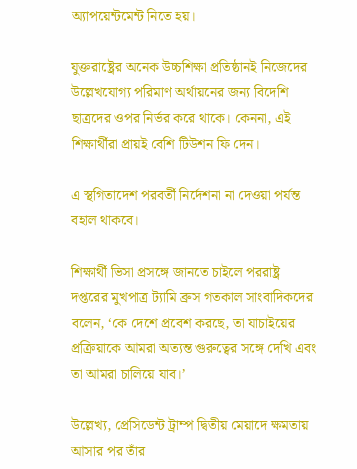অ্যাপয়েন্টমেন্ট নিতে হয়।

যুক্তরাষ্ট্রের অনেক উচ্চশিক্ষা প্রতিষ্ঠানই নিজেদের উল্লেখযোগ্য পরিমাণ অর্থায়নের জন্য বিদেশি ছাত্রদের ওপর নির্ভর করে থাকে। কেননা, এই শিক্ষার্থীরা প্রায়ই বেশি টিউশন ফি দেন।

এ স্থগিতাদেশ পরবর্তী নির্দেশনা না দেওয়া পর্যন্ত বহাল থাকবে।

শিক্ষার্থী ভিসা প্রসঙ্গে জানতে চাইলে পররাষ্ট্র দপ্তরের মুখপাত্র ট্যামি ব্রুস গতকাল সাংবাদিকদের বলেন, ‘কে দেশে প্রবেশ করছে, তা যাচাইয়ের প্রক্রিয়াকে আমরা অত্যন্ত গুরুত্বের সঙ্গে দেখি এবং তা আমরা চালিয়ে যাব।’

উল্লেখ্য, প্রেসিডেন্ট ট্রাম্প দ্বিতীয় মেয়াদে ক্ষমতায় আসার পর তাঁর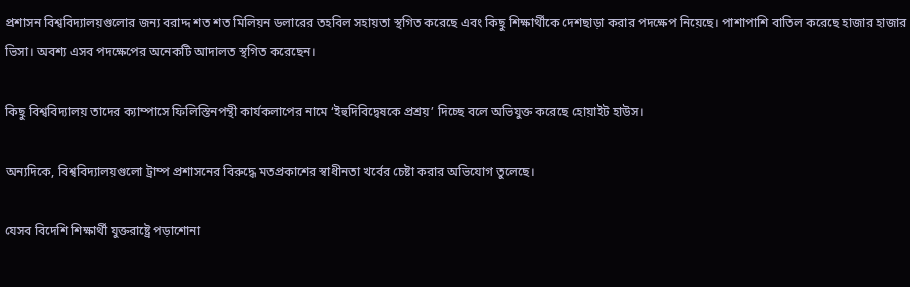প্রশাসন বিশ্ববিদ্যালয়গুলোর জন্য বরাদ্দ শত শত মিলিয়ন ডলারের তহবিল সহায়তা স্থগিত করেছে এবং কিছু শিক্ষার্থীকে দেশছাড়া করার পদক্ষেপ নিয়েছে। পাশাপাশি বাতিল করেছে হাজার হাজার ভিসা। অবশ্য এসব পদক্ষেপের অনেকটি আদালত স্থগিত করেছেন।

কিছু বিশ্ববিদ্যালয় তাদের ক্যাম্পাসে ফিলিস্তিনপন্থী কার্যকলাপের নামে ‘ইহুদিবিদ্বেষকে প্রশ্রয়’ দিচ্ছে বলে অভিযুক্ত করেছে হোয়াইট হাউস।

অন্যদিকে, বিশ্ববিদ্যালয়গুলো ট্রাম্প প্রশাসনের বিরুদ্ধে মতপ্রকাশের স্বাধীনতা খর্বের চেষ্টা করার অভিযোগ তুলেছে।

যেসব বিদেশি শিক্ষার্থী যুক্তরাষ্ট্রে পড়াশোনা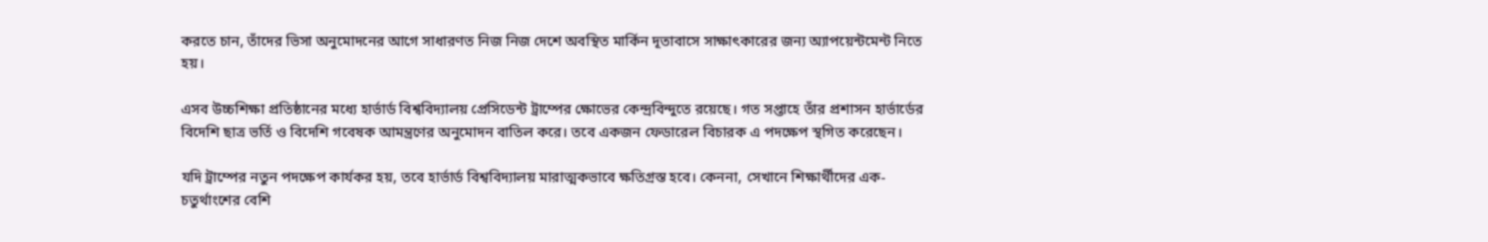করতে চান, তাঁদের ভিসা অনুমোদনের আগে সাধারণত নিজ নিজ দেশে অবস্থিত মার্কিন দূতাবাসে সাক্ষাৎকারের জন্য অ্যাপয়েন্টমেন্ট নিতে হয়।

এসব উচ্চশিক্ষা প্রতিষ্ঠানের মধ্যে হার্ভার্ড বিশ্ববিদ্যালয় প্রেসিডেন্ট ট্রাম্পের ক্ষোভের কেন্দ্রবিন্দুতে রয়েছে। গত সপ্তাহে তাঁর প্রশাসন হার্ভার্ডের বিদেশি ছাত্র ভর্তি ও বিদেশি গবেষক আমন্ত্রণের অনুমোদন বাতিল করে। তবে একজন ফেডারেল বিচারক এ পদক্ষেপ স্থগিত করেছেন।

যদি ট্রাম্পের নতুন পদক্ষেপ কার্যকর হয়, তবে হার্ভার্ড বিশ্ববিদ্যালয় মারাত্মকভাবে ক্ষতিগ্রস্ত হবে। কেননা, সেখানে শিক্ষার্থীদের এক-চতুর্থাংশের বেশি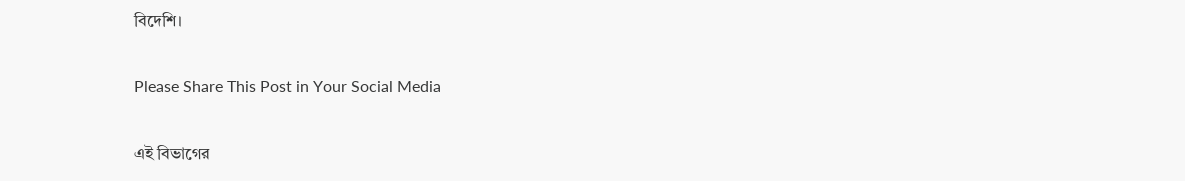বিদেশি।

Please Share This Post in Your Social Media

এই বিভাগের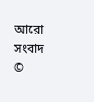আরো সংবাদ
©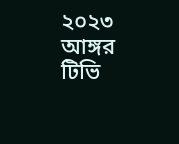২০২৩ আঙ্গর টিভি